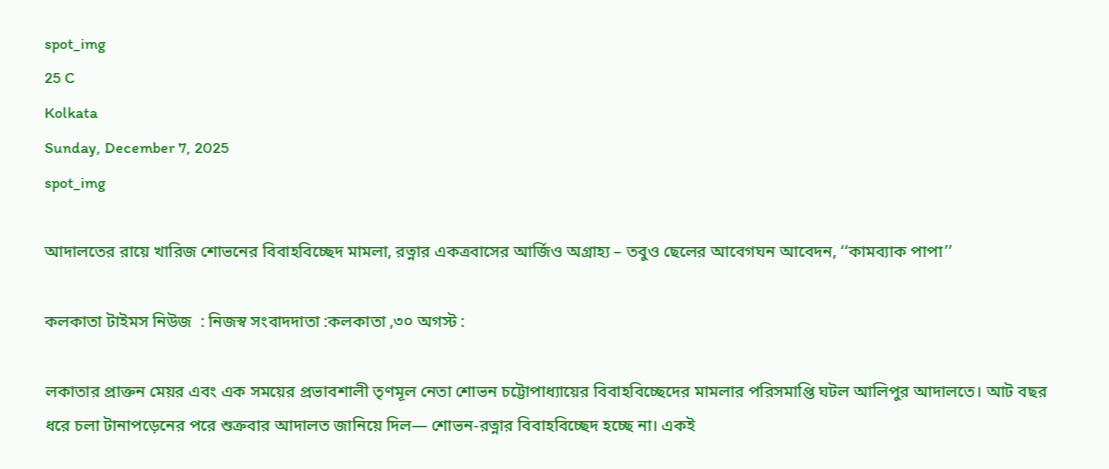spot_img
25 C
Kolkata
Sunday, December 7, 2025
spot_img

আদালতের রায়ে খারিজ শোভনের বিবাহবিচ্ছেদ মামলা, রত্নার একত্রবাসের আর্জিও অগ্রাহ্য – তবুও ছেলের আবেগঘন আবেদন, ‘‘কামব্যাক পাপা’’

কলকাতা টাইমস নিউজ  : নিজস্ব সংবাদদাতা :কলকাতা ,৩০ অগস্ট :

লকাতার প্রাক্তন মেয়র এবং এক সময়ের প্রভাবশালী তৃণমূল নেতা শোভন চট্টোপাধ্যায়ের বিবাহবিচ্ছেদের মামলার পরিসমাপ্তি ঘটল আলিপুর আদালতে। আট বছর ধরে চলা টানাপড়েনের পরে শুক্রবার আদালত জানিয়ে দিল— শোভন-রত্নার বিবাহবিচ্ছেদ হচ্ছে না। একই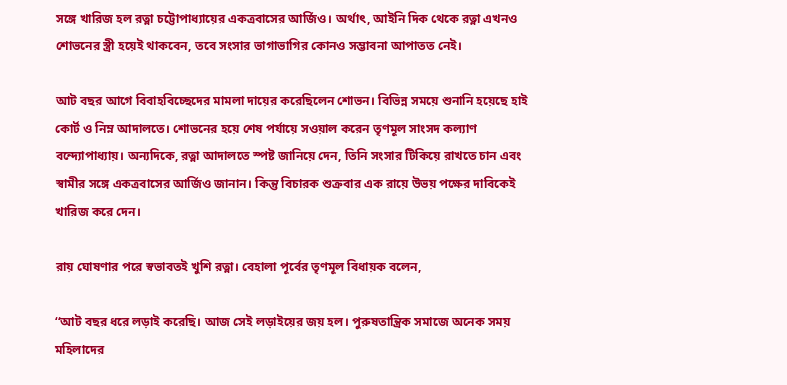সঙ্গে খারিজ হল রত্না চট্টোপাধ্যায়ের একত্রবাসের আর্জিও। অর্থাৎ, আইনি দিক থেকে রত্না এখনও শোভনের স্ত্রী হয়েই থাকবেন, তবে সংসার ভাগাভাগির কোনও সম্ভাবনা আপাতত নেই।

আট বছর আগে বিবাহবিচ্ছেদের মামলা দায়ের করেছিলেন শোভন। বিভিন্ন সময়ে শুনানি হয়েছে হাই কোর্ট ও নিম্ন আদালতে। শোভনের হয়ে শেষ পর্যায়ে সওয়াল করেন তৃণমূল সাংসদ কল্যাণ বন্দ্যোপাধ্যায়। অন্যদিকে, রত্না আদালতে স্পষ্ট জানিয়ে দেন, তিনি সংসার টিকিয়ে রাখতে চান এবং স্বামীর সঙ্গে একত্রবাসের আর্জিও জানান। কিন্তু বিচারক শুক্রবার এক রায়ে উভয় পক্ষের দাবিকেই খারিজ করে দেন।

রায় ঘোষণার পরে স্বভাবতই খুশি রত্না। বেহালা পূর্বের তৃণমূল বিধায়ক বলেন,

‘‘আট বছর ধরে লড়াই করেছি। আজ সেই লড়াইয়ের জয় হল। পুরুষতান্ত্রিক সমাজে অনেক সময় মহিলাদের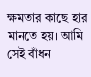ক্ষমতার কাছে হার মানতে হয়। আমি সেই বাঁধন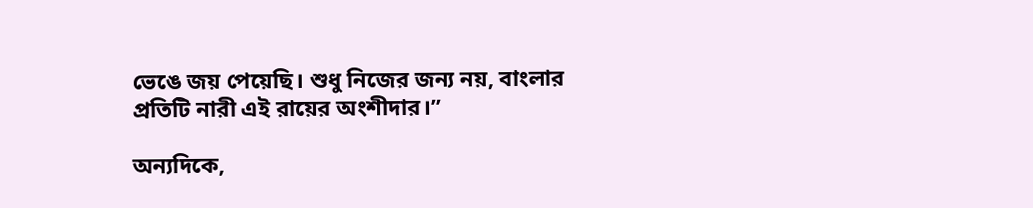ভেঙে জয় পেয়েছি। শুধু নিজের জন্য নয়, বাংলার প্রতিটি নারী এই রায়ের অংশীদার।’’

অন্যদিকে,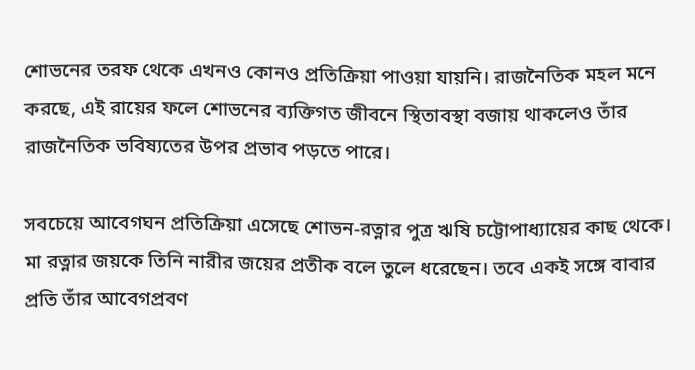শোভনের তরফ থেকে এখনও কোনও প্রতিক্রিয়া পাওয়া যায়নি। রাজনৈতিক মহল মনে করছে, এই রায়ের ফলে শোভনের ব্যক্তিগত জীবনে স্থিতাবস্থা বজায় থাকলেও তাঁর রাজনৈতিক ভবিষ্যতের উপর প্রভাব পড়তে পারে।

সবচেয়ে আবেগঘন প্রতিক্রিয়া এসেছে শোভন-রত্নার পুত্র ঋষি চট্টোপাধ্যায়ের কাছ থেকে। মা রত্নার জয়কে তিনি নারীর জয়ের প্রতীক বলে তুলে ধরেছেন। তবে একই সঙ্গে বাবার প্রতি তাঁর আবেগপ্রবণ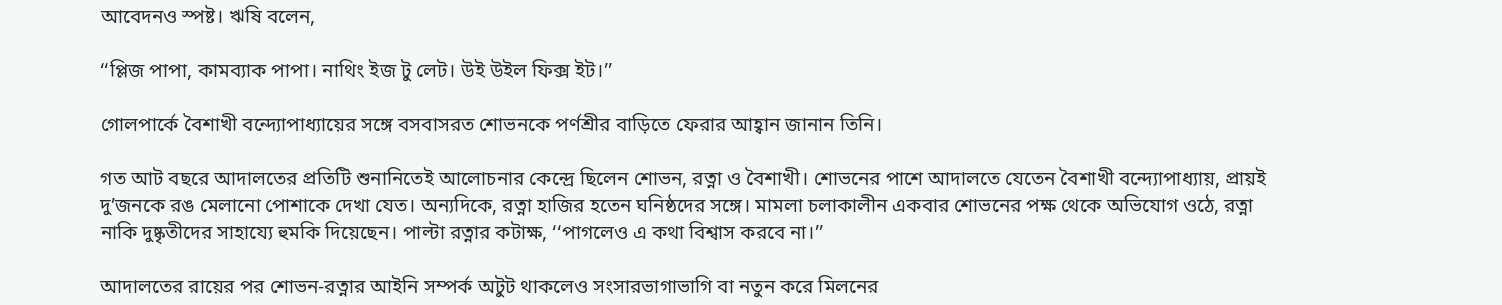আবেদনও স্পষ্ট। ঋষি বলেন,

‘‘প্লিজ পাপা, কামব্যাক পাপা। নাথিং ইজ টু লেট। উই উইল ফিক্স ইট।’’

গোলপার্কে বৈশাখী বন্দ্যোপাধ্যায়ের সঙ্গে বসবাসরত শোভনকে পর্ণশ্রীর বাড়িতে ফেরার আহ্বান জানান তিনি।

গত আট বছরে আদালতের প্রতিটি শুনানিতেই আলোচনার কেন্দ্রে ছিলেন শোভন, রত্না ও বৈশাখী। শোভনের পাশে আদালতে যেতেন বৈশাখী বন্দ্যোপাধ্যায়, প্রায়ই দু’জনকে রঙ মেলানো পোশাকে দেখা যেত। অন্যদিকে, রত্না হাজির হতেন ঘনিষ্ঠদের সঙ্গে। মামলা চলাকালীন একবার শোভনের পক্ষ থেকে অভিযোগ ওঠে, রত্না নাকি দুষ্কৃতীদের সাহায্যে হুমকি দিয়েছেন। পাল্টা রত্নার কটাক্ষ, ‘‘পাগলেও এ কথা বিশ্বাস করবে না।’’

আদালতের রায়ের পর শোভন-রত্নার আইনি সম্পর্ক অটুট থাকলেও সংসারভাগাভাগি বা নতুন করে মিলনের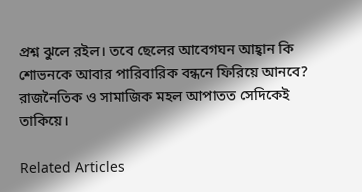প্রশ্ন ঝুলে রইল। তবে ছেলের আবেগঘন আহ্বান কি শোভনকে আবার পারিবারিক বন্ধনে ফিরিয়ে আনবে? রাজনৈতিক ও সামাজিক মহল আপাতত সেদিকেই তাকিয়ে।

Related Articles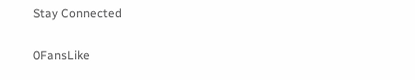Stay Connected

0FansLike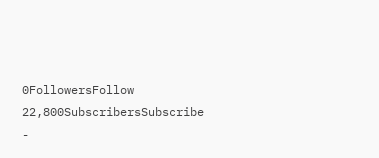0FollowersFollow
22,800SubscribersSubscribe
-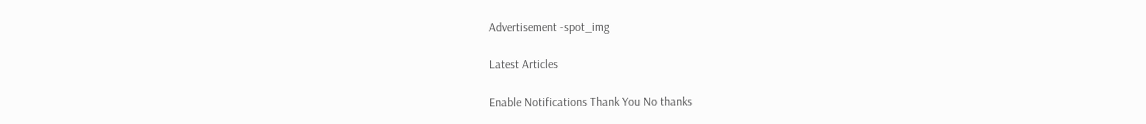Advertisement -spot_img

Latest Articles

Enable Notifications Thank You No thanks